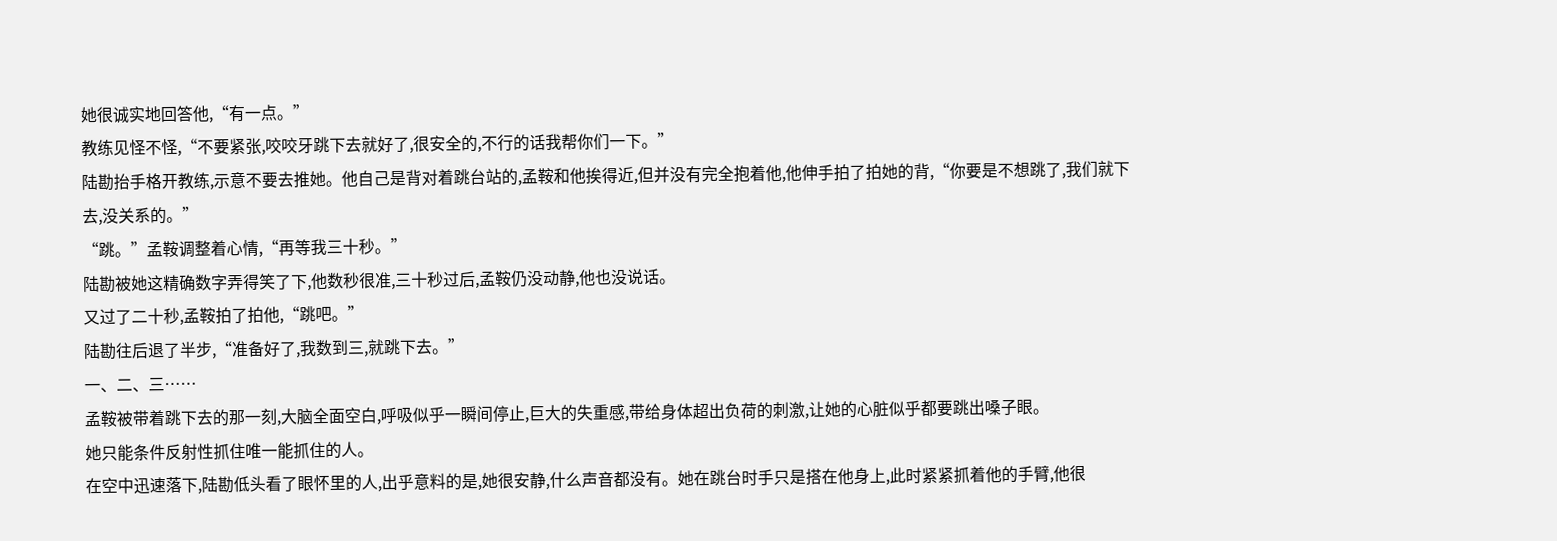她很诚实地回答他,“有一点。”
教练见怪不怪,“不要紧张,咬咬牙跳下去就好了,很安全的,不行的话我帮你们一下。”
陆勘抬手格开教练,示意不要去推她。他自己是背对着跳台站的,孟鞍和他挨得近,但并没有完全抱着他,他伸手拍了拍她的背,“你要是不想跳了,我们就下去,没关系的。”
“跳。”孟鞍调整着心情,“再等我三十秒。”
陆勘被她这精确数字弄得笑了下,他数秒很准,三十秒过后,孟鞍仍没动静,他也没说话。
又过了二十秒,孟鞍拍了拍他,“跳吧。”
陆勘往后退了半步,“准备好了,我数到三,就跳下去。”
一、二、三……
孟鞍被带着跳下去的那一刻,大脑全面空白,呼吸似乎一瞬间停止,巨大的失重感,带给身体超出负荷的刺激,让她的心脏似乎都要跳出嗓子眼。
她只能条件反射性抓住唯一能抓住的人。
在空中迅速落下,陆勘低头看了眼怀里的人,出乎意料的是,她很安静,什么声音都没有。她在跳台时手只是搭在他身上,此时紧紧抓着他的手臂,他很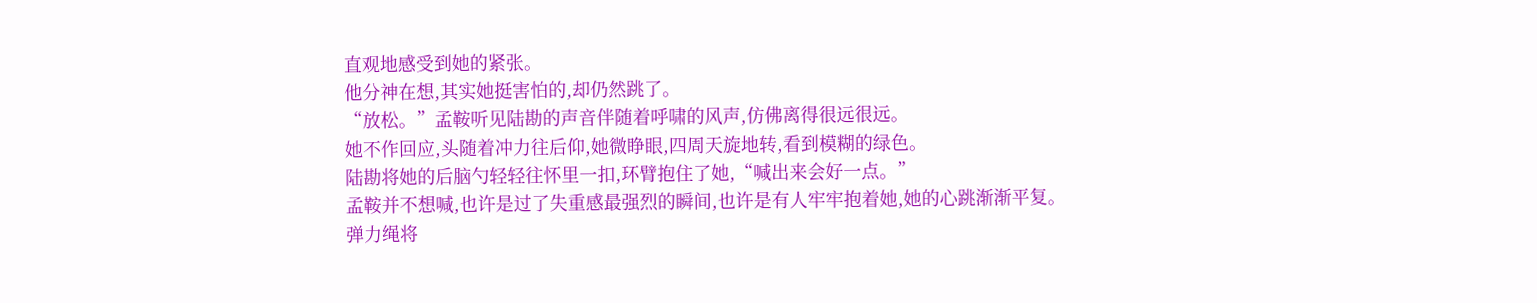直观地感受到她的紧张。
他分神在想,其实她挺害怕的,却仍然跳了。
“放松。”孟鞍听见陆勘的声音伴随着呼啸的风声,仿佛离得很远很远。
她不作回应,头随着冲力往后仰,她微睁眼,四周天旋地转,看到模糊的绿色。
陆勘将她的后脑勺轻轻往怀里一扣,环臂抱住了她,“喊出来会好一点。”
孟鞍并不想喊,也许是过了失重感最强烈的瞬间,也许是有人牢牢抱着她,她的心跳渐渐平复。
弹力绳将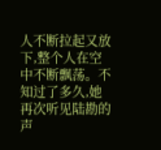人不断拉起又放下,整个人在空中不断飘荡。不知过了多久,她再次听见陆勘的声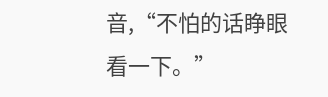音,“不怕的话睁眼看一下。”